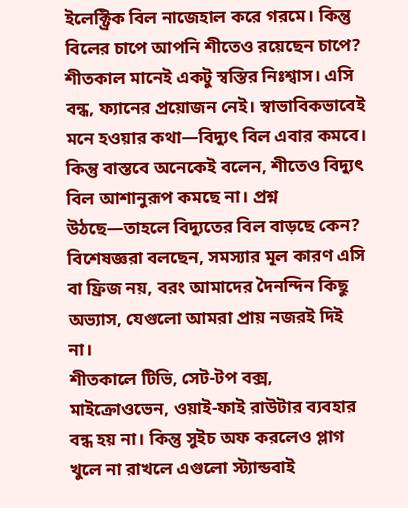ইলেক্ট্রিক বিল নাজেহাল করে গরমে। কিন্তু বিলের চাপে আপনি শীতেও রয়েছেন চাপে? শীতকাল মানেই একটু স্বস্তির নিঃশ্বাস। এসি বন্ধ, ফ্যানের প্রয়োজন নেই। স্বাভাবিকভাবেই মনে হওয়ার কথা—বিদ্যুৎ বিল এবার কমবে। কিন্তু বাস্তবে অনেকেই বলেন, শীতেও বিদ্যুৎ বিল আশানুরূপ কমছে না। প্রশ্ন উঠছে—তাহলে বিদ্যুতের বিল বাড়ছে কেন? বিশেষজ্ঞরা বলছেন, সমস্যার মূল কারণ এসি বা ফ্রিজ নয়, বরং আমাদের দৈনন্দিন কিছু অভ্যাস, যেগুলো আমরা প্রায় নজরই দিই না।
শীতকালে টিভি, সেট-টপ বক্স, মাইক্রোওভেন, ওয়াই-ফাই রাউটার ব্যবহার বন্ধ হয় না। কিন্তু সুইচ অফ করলেও প্লাগ খুলে না রাখলে এগুলো স্ট্যান্ডবাই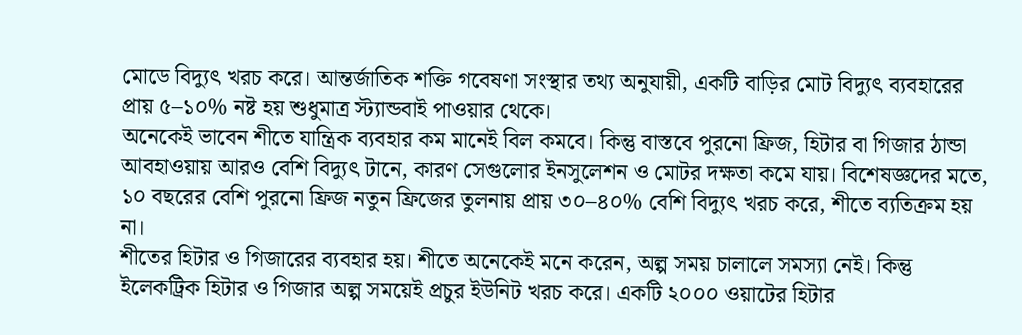মোডে বিদ্যুৎ খরচ করে। আন্তর্জাতিক শক্তি গবেষণা সংস্থার তথ্য অনুযায়ী, একটি বাড়ির মোট বিদ্যুৎ ব্যবহারের প্রায় ৫–১০% নষ্ট হয় শুধুমাত্র স্ট্যান্ডবাই পাওয়ার থেকে।
অনেকেই ভাবেন শীতে যান্ত্রিক ব্যবহার কম মানেই বিল কমবে। কিন্তু বাস্তবে পুরনো ফ্রিজ, হিটার বা গিজার ঠান্ডা আবহাওয়ায় আরও বেশি বিদ্যুৎ টানে, কারণ সেগুলোর ইনসুলেশন ও মোটর দক্ষতা কমে যায়। বিশেষজ্ঞদের মতে, ১০ বছরের বেশি পুরনো ফ্রিজ নতুন ফ্রিজের তুলনায় প্রায় ৩০–৪০% বেশি বিদ্যুৎ খরচ করে, শীতে ব্যতিক্রম হয় না।
শীতের হিটার ও গিজারের ব্যবহার হয়। শীতে অনেকেই মনে করেন, অল্প সময় চালালে সমস্যা নেই। কিন্তু ইলেকট্রিক হিটার ও গিজার অল্প সময়েই প্রচুর ইউনিট খরচ করে। একটি ২০০০ ওয়াটের হিটার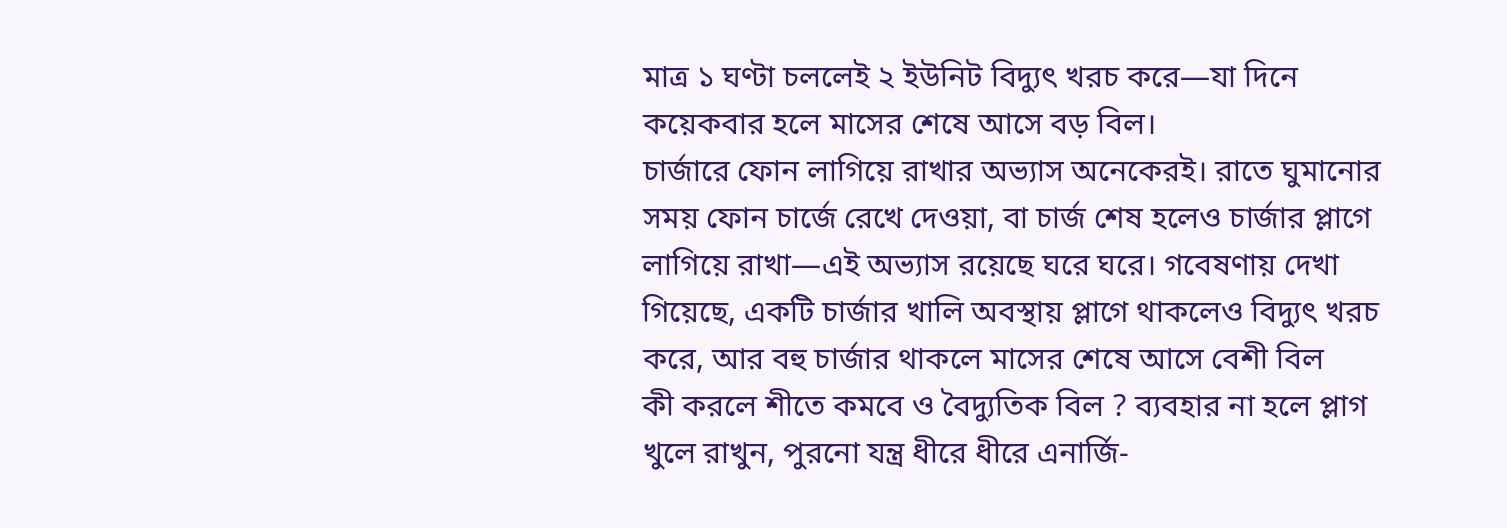মাত্র ১ ঘণ্টা চললেই ২ ইউনিট বিদ্যুৎ খরচ করে—যা দিনে কয়েকবার হলে মাসের শেষে আসে বড় বিল।
চার্জারে ফোন লাগিয়ে রাখার অভ্যাস অনেকেরই। রাতে ঘুমানোর সময় ফোন চার্জে রেখে দেওয়া, বা চার্জ শেষ হলেও চার্জার প্লাগে লাগিয়ে রাখা—এই অভ্যাস রয়েছে ঘরে ঘরে। গবেষণায় দেখা গিয়েছে, একটি চার্জার খালি অবস্থায় প্লাগে থাকলেও বিদ্যুৎ খরচ করে, আর বহু চার্জার থাকলে মাসের শেষে আসে বেশী বিল
কী করলে শীতে কমবে ও বৈদ্যুতিক বিল ? ব্যবহার না হলে প্লাগ খুলে রাখুন, পুরনো যন্ত্র ধীরে ধীরে এনার্জি-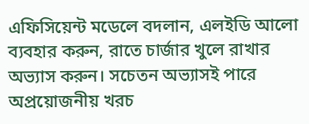এফিসিয়েন্ট মডেলে বদলান, এলইডি আলো ব্যবহার করুন, রাতে চার্জার খুলে রাখার অভ্যাস করুন। সচেতন অভ্যাসই পারে অপ্রয়োজনীয় খরচ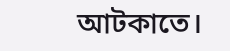আটকাতে।